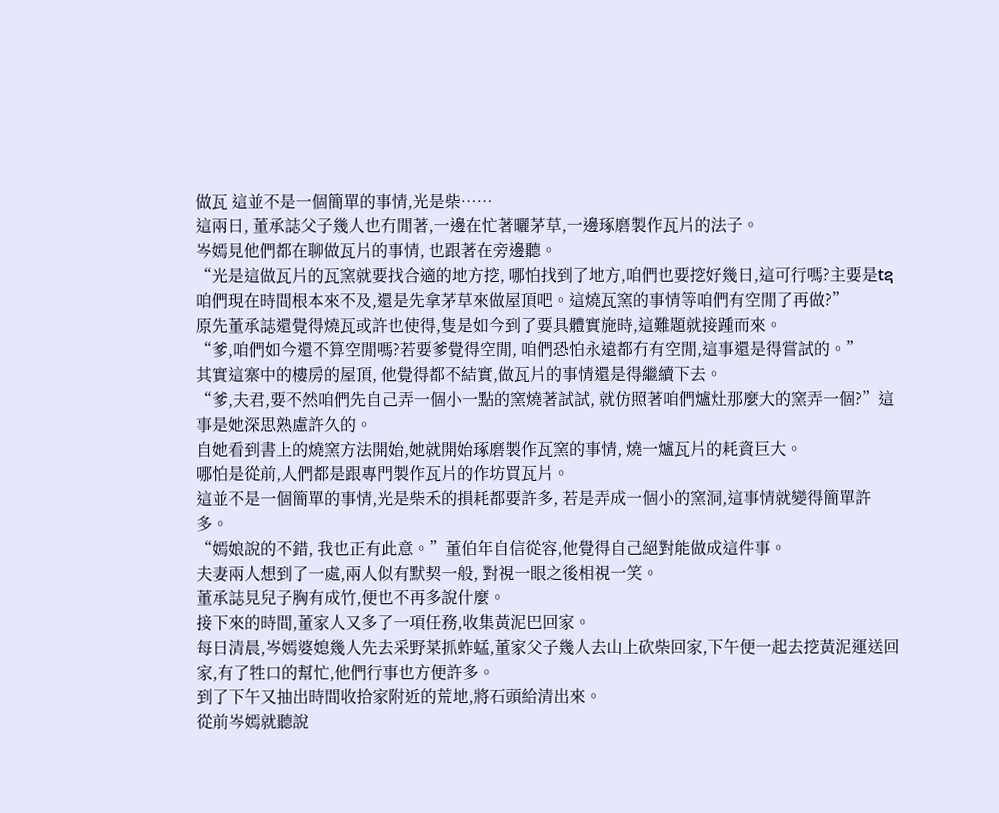做瓦 這並不是一個簡單的事情,光是柴……
這兩日, 董承誌父子幾人也冇閒著,一邊在忙著曬茅草,一邊琢磨製作瓦片的法子。
岑嫣見他們都在聊做瓦片的事情, 也跟著在旁邊聽。
“光是這做瓦片的瓦窯就要找合適的地方挖, 哪怕找到了地方,咱們也要挖好幾日,這可行嗎?主要是tຊ咱們現在時間根本來不及,還是先拿茅草來做屋頂吧。這燒瓦窯的事情等咱們有空閒了再做?”
原先董承誌還覺得燒瓦或許也使得,隻是如今到了要具體實施時,這難題就接踵而來。
“爹,咱們如今還不算空閒嗎?若要爹覺得空閒, 咱們恐怕永遠都冇有空閒,這事還是得嘗試的。”
其實這寨中的樓房的屋頂, 他覺得都不結實,做瓦片的事情還是得繼續下去。
“爹,夫君,要不然咱們先自己弄一個小一點的窯燒著試試, 就仿照著咱們爐灶那麼大的窯弄一個?”這事是她深思熟慮許久的。
自她看到書上的燒窯方法開始,她就開始琢磨製作瓦窯的事情, 燒一爐瓦片的耗資巨大。
哪怕是從前,人們都是跟專門製作瓦片的作坊買瓦片。
這並不是一個簡單的事情,光是柴禾的損耗都要許多, 若是弄成一個小的窯洞,這事情就變得簡單許多。
“嫣娘說的不錯, 我也正有此意。”董伯年自信從容,他覺得自己絕對能做成這件事。
夫妻兩人想到了一處,兩人似有默契一般, 對視一眼之後相視一笑。
董承誌見兒子胸有成竹,便也不再多說什麼。
接下來的時間,董家人又多了一項任務,收集黃泥巴回家。
每日清晨,岑嫣婆媳幾人先去采野菜抓蚱蜢,董家父子幾人去山上砍柴回家,下午便一起去挖黃泥運送回家,有了牲口的幫忙,他們行事也方便許多。
到了下午又抽出時間收拾家附近的荒地,將石頭給清出來。
從前岑嫣就聽說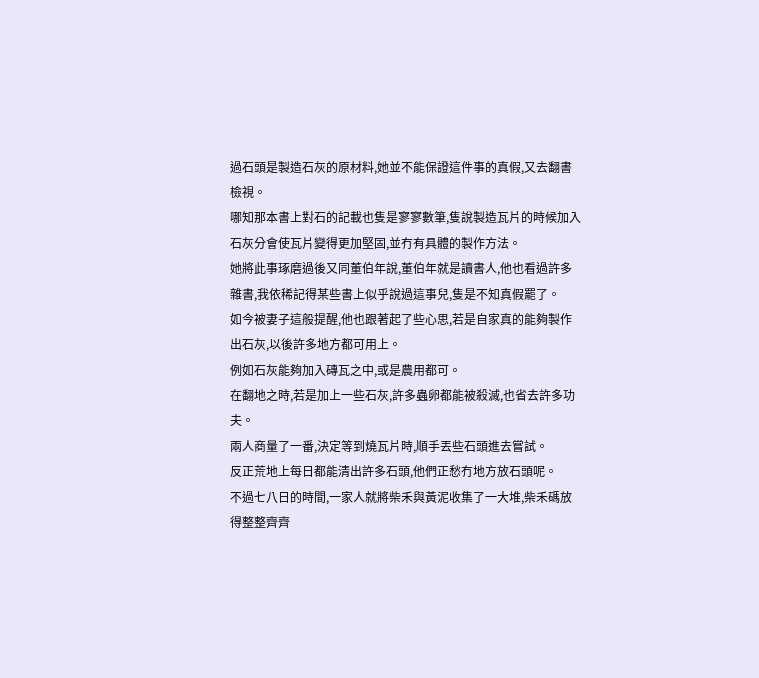過石頭是製造石灰的原材料,她並不能保證這件事的真假,又去翻書檢視。
哪知那本書上對石的記載也隻是寥寥數筆,隻說製造瓦片的時候加入石灰分會使瓦片變得更加堅固,並冇有具體的製作方法。
她將此事琢磨過後又同董伯年說,董伯年就是讀書人,他也看過許多雜書,我依稀記得某些書上似乎說過這事兒,隻是不知真假罷了。
如今被妻子這般提醒,他也跟著起了些心思,若是自家真的能夠製作出石灰,以後許多地方都可用上。
例如石灰能夠加入磚瓦之中,或是農用都可。
在翻地之時,若是加上一些石灰,許多蟲卵都能被殺滅,也省去許多功夫。
兩人商量了一番,決定等到燒瓦片時,順手丟些石頭進去嘗試。
反正荒地上每日都能清出許多石頭,他們正愁冇地方放石頭呢。
不過七八日的時間,一家人就將柴禾與黃泥收集了一大堆,柴禾碼放得整整齊齊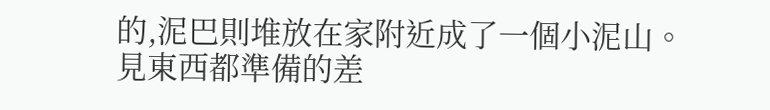的,泥巴則堆放在家附近成了一個小泥山。
見東西都準備的差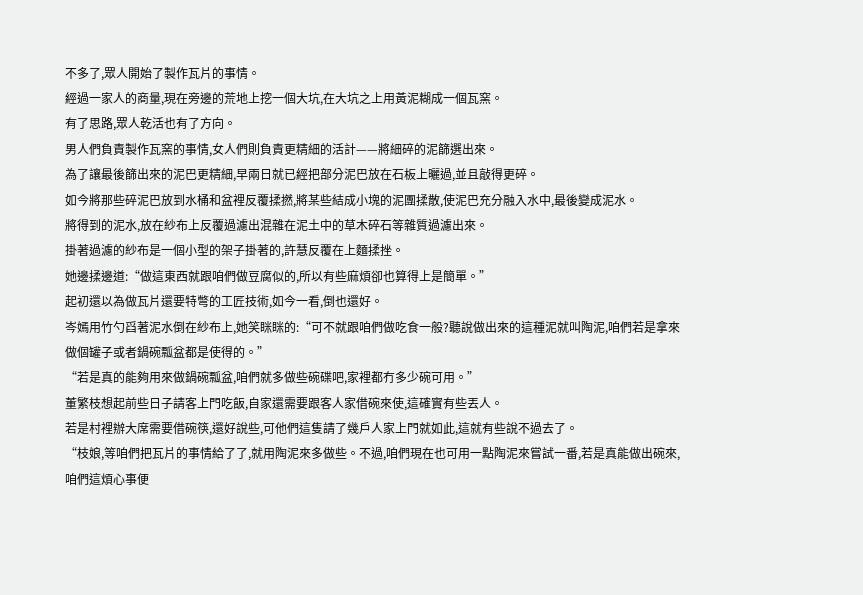不多了,眾人開始了製作瓦片的事情。
經過一家人的商量,現在旁邊的荒地上挖一個大坑,在大坑之上用黃泥糊成一個瓦窯。
有了思路,眾人乾活也有了方向。
男人們負責製作瓦窯的事情,女人們則負責更精細的活計——將細碎的泥篩選出來。
為了讓最後篩出來的泥巴更精細,早兩日就已經把部分泥巴放在石板上曬過,並且敲得更碎。
如今將那些碎泥巴放到水桶和盆裡反覆揉撚,將某些結成小塊的泥團揉散,使泥巴充分融入水中,最後變成泥水。
將得到的泥水,放在紗布上反覆過濾出混雜在泥土中的草木碎石等雜質過濾出來。
掛著過濾的紗布是一個小型的架子掛著的,許慧反覆在上麵揉挫。
她邊揉邊道:“做這東西就跟咱們做豆腐似的,所以有些麻煩卻也算得上是簡單。”
起初還以為做瓦片還要特彆的工匠技術,如今一看,倒也還好。
岑嫣用竹勺舀著泥水倒在紗布上,她笑眯眯的:“可不就跟咱們做吃食一般?聽說做出來的這種泥就叫陶泥,咱們若是拿來做個罐子或者鍋碗瓢盆都是使得的。”
“若是真的能夠用來做鍋碗瓢盆,咱們就多做些碗碟吧,家裡都冇多少碗可用。”
董繁枝想起前些日子請客上門吃飯,自家還需要跟客人家借碗來使,這確實有些丟人。
若是村裡辦大席需要借碗筷,還好說些,可他們這隻請了幾戶人家上門就如此,這就有些說不過去了。
“枝娘,等咱們把瓦片的事情給了了,就用陶泥來多做些。不過,咱們現在也可用一點陶泥來嘗試一番,若是真能做出碗來,咱們這煩心事便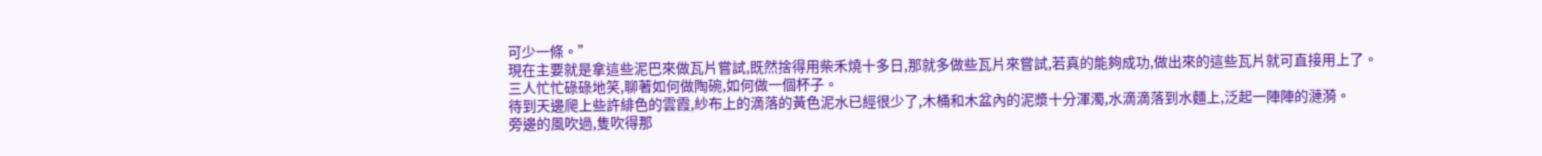可少一條。”
現在主要就是拿這些泥巴來做瓦片嘗試,既然捨得用柴禾燒十多日,那就多做些瓦片來嘗試,若真的能夠成功,做出來的這些瓦片就可直接用上了。
三人忙忙碌碌地笑,聊著如何做陶碗,如何做一個杯子。
待到天邊爬上些許緋色的雲霞,紗布上的滴落的黃色泥水已經很少了,木桶和木盆內的泥漿十分渾濁,水滴滴落到水麵上,泛起一陣陣的漣漪。
旁邊的風吹過,隻吹得那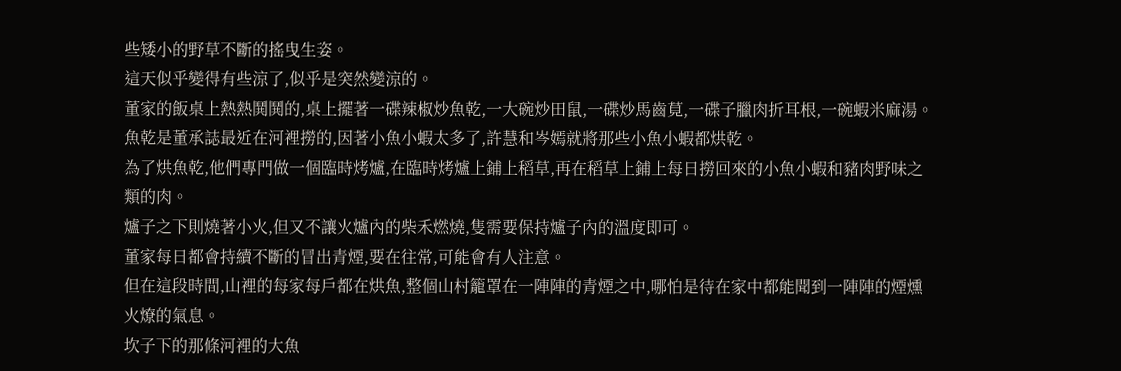些矮小的野草不斷的搖曳生姿。
這天似乎變得有些涼了,似乎是突然變涼的。
董家的飯桌上熱熱鬨鬨的,桌上擺著一碟辣椒炒魚乾,一大碗炒田鼠,一碟炒馬齒莧,一碟子臘肉折耳根,一碗蝦米麻湯。
魚乾是董承誌最近在河裡撈的,因著小魚小蝦太多了,許慧和岑嫣就將那些小魚小蝦都烘乾。
為了烘魚乾,他們專門做一個臨時烤爐,在臨時烤爐上鋪上稻草,再在稻草上鋪上每日撈回來的小魚小蝦和豬肉野味之類的肉。
爐子之下則燒著小火,但又不讓火爐內的柴禾燃燒,隻需要保持爐子內的溫度即可。
董家每日都會持續不斷的冒出青煙,要在往常,可能會有人注意。
但在這段時間,山裡的每家每戶都在烘魚,整個山村籠罩在一陣陣的青煙之中,哪怕是待在家中都能聞到一陣陣的煙燻火燎的氣息。
坎子下的那條河裡的大魚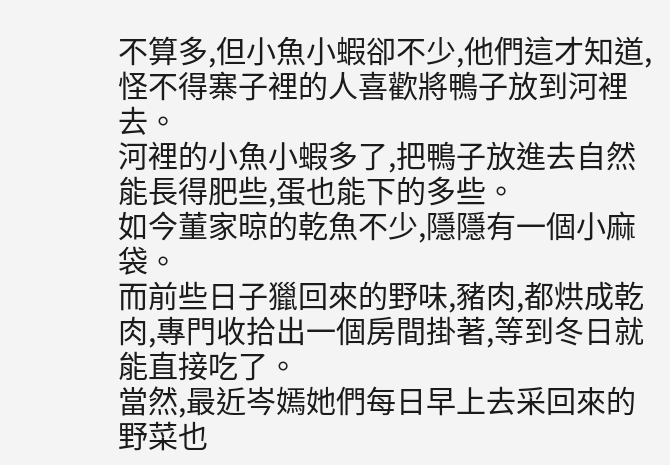不算多,但小魚小蝦卻不少,他們這才知道,怪不得寨子裡的人喜歡將鴨子放到河裡去。
河裡的小魚小蝦多了,把鴨子放進去自然能長得肥些,蛋也能下的多些。
如今董家晾的乾魚不少,隱隱有一個小麻袋。
而前些日子獵回來的野味,豬肉,都烘成乾肉,專門收拾出一個房間掛著,等到冬日就能直接吃了。
當然,最近岑嫣她們每日早上去采回來的野菜也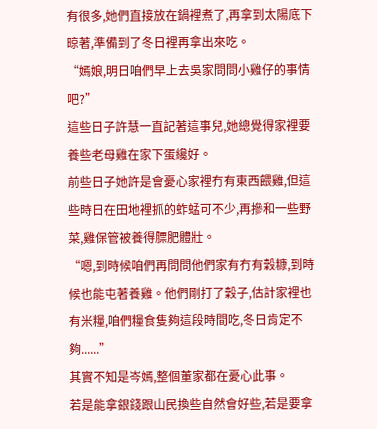有很多,她們直接放在鍋裡煮了,再拿到太陽底下晾著,準備到了冬日裡再拿出來吃。
“嫣娘,明日咱們早上去吳家問問小雞仔的事情吧?”
這些日子許慧一直記著這事兒,她總覺得家裡要養些老母雞在家下蛋纔好。
前些日子她許是會憂心家裡冇有東西餵雞,但這些時日在田地裡抓的蚱蜢可不少,再摻和一些野菜,雞保管被養得膘肥體壯。
“嗯,到時候咱們再問問他們家有冇有穀糠,到時候也能屯著養雞。他們剛打了穀子,估計家裡也有米糧,咱們糧食隻夠這段時間吃,冬日肯定不夠......”
其實不知是岑嫣,整個董家都在憂心此事。
若是能拿銀錢跟山民換些自然會好些,若是要拿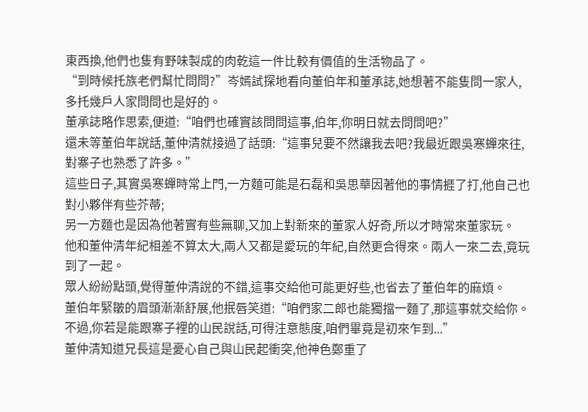東西換,他們也隻有野味製成的肉乾這一件比較有價值的生活物品了。
“到時候托族老們幫忙問問?”岑嫣試探地看向董伯年和董承誌,她想著不能隻問一家人,多托幾戶人家問問也是好的。
董承誌略作思索,便道:“咱們也確實該問問這事,伯年,你明日就去問問吧?”
還未等董伯年說話,董仲清就接過了話頭:“這事兒要不然讓我去吧?我最近跟吳寒蟬來往,對寨子也熟悉了許多。”
這些日子,其實吳寒蟬時常上門,一方麵可能是石磊和吳思華因著他的事情捱了打,他自己也對小夥伴有些芥蒂;
另一方麵也是因為他著實有些無聊,又加上對新來的董家人好奇,所以才時常來董家玩。
他和董仲清年紀相差不算太大,兩人又都是愛玩的年紀,自然更合得來。兩人一來二去,竟玩到了一起。
眾人紛紛點頭,覺得董仲清說的不錯,這事交給他可能更好些,也省去了董伯年的麻煩。
董伯年緊皺的眉頭漸漸舒展,他抿唇笑道:“咱們家二郎也能獨擋一麵了,那這事就交給你。不過,你若是能跟寨子裡的山民說話,可得注意態度,咱們畢竟是初來乍到...”
董仲清知道兄長這是憂心自己與山民起衝突,他神色鄭重了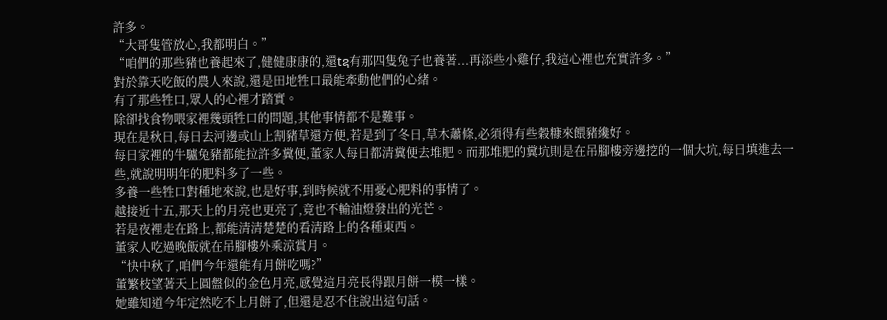許多。
“大哥隻管放心,我都明白。”
“咱們的那些豬也養起來了,健健康康的,還tຊ有那四隻兔子也養著...再添些小雞仔,我這心裡也充實許多。”
對於靠天吃飯的農人來說,還是田地牲口最能牽動他們的心緒。
有了那些牲口,眾人的心裡才踏實。
除卻找食物喂家裡幾頭牲口的問題,其他事情都不是難事。
現在是秋日,每日去河邊或山上割豬草還方便,若是到了冬日,草木蕭條,必須得有些穀糠來餵豬纔好。
每日家裡的牛驢兔豬都能拉許多糞便,董家人每日都清糞便去堆肥。而那堆肥的糞坑則是在吊腳樓旁邊挖的一個大坑,每日填進去一些,就說明明年的肥料多了一些。
多養一些牲口對種地來說,也是好事,到時候就不用憂心肥料的事情了。
越接近十五,那天上的月亮也更亮了,竟也不輸油燈發出的光芒。
若是夜裡走在路上,都能清清楚楚的看清路上的各種東西。
董家人吃過晚飯就在吊腳樓外乘涼賞月。
“快中秋了,咱們今年還能有月餅吃嗎?”
董繁枝望著天上圓盤似的金色月亮,感覺這月亮長得跟月餅一模一樣。
她雖知道今年定然吃不上月餅了,但還是忍不住說出這句話。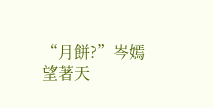“月餅?”岑嫣望著天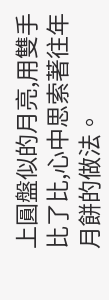上圓盤似的月亮,用雙手比了比,心中思索著往年月餅的做法。